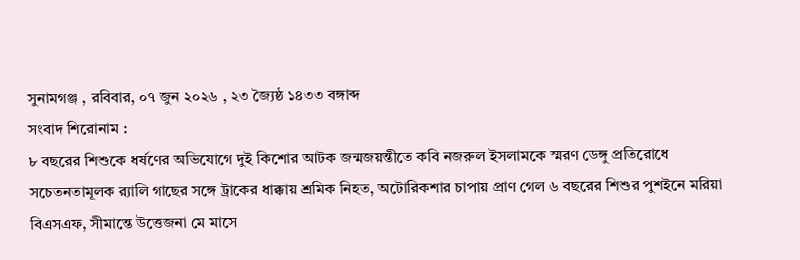সুনামগঞ্জ , রবিবার, ০৭ জুন ২০২৬ , ২৩ জ্যৈষ্ঠ ১৪৩৩ বঙ্গাব্দ
সংবাদ শিরোনাম :
৮ বছরের শিশুকে ধর্ষণের অভিযোগে দুই কিশোর আটক জন্মজয়ন্তীতে কবি নজরুল ইসলামকে স্মরণ ডেঙ্গু প্রতিরোধে সচেতনতামূলক র‌্যালি গাছের সঙ্গে ট্রাকের ধাক্কায় শ্রমিক নিহত, অটোরিকশার চাপায় প্রাণ গেল ৬ বছরের শিশুর পুশইনে মরিয়া বিএসএফ, সীমান্তে উত্তেজনা মে মাসে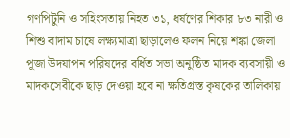গণপিটুনি ও সহিংসতায় নিহত ৩১, ধর্ষণের শিকার ৮৩ নারী ও শিশু বাদাম চাষে লক্ষ্যমাত্রা ছাড়ালেও ফলন নিয়ে শঙ্কা জেলা পূজা উদযাপন পরিষদের বর্ধিত সভা অনুষ্ঠিত মাদক ব্যবসায়ী ও মাদকসেবীকে ছাড় দেওয়া হবে না ক্ষতিগ্রস্ত কৃষকের তালিকায়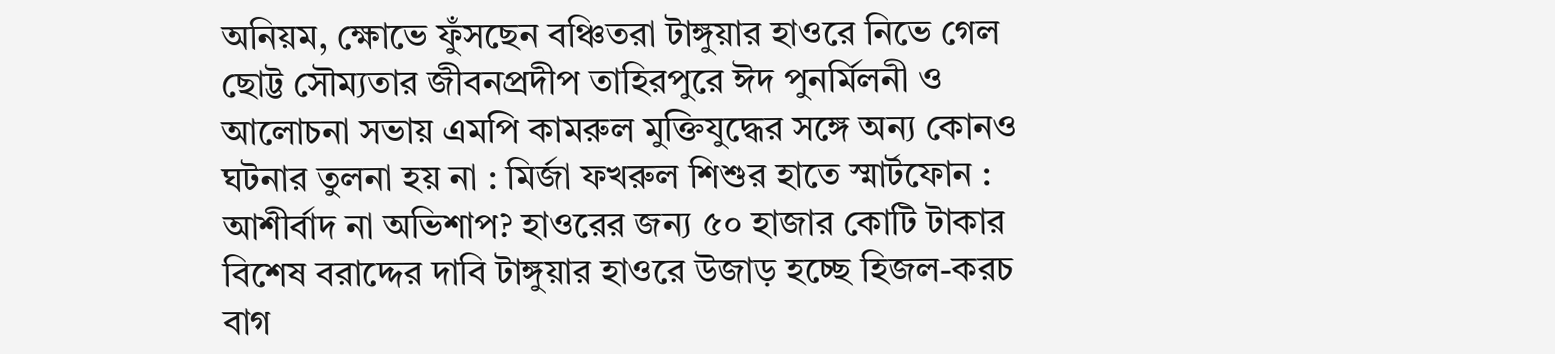অনিয়ম, ক্ষোভে ফুঁসছেন বঞ্চিতরা টাঙ্গুয়ার হাওরে নিভে গেল ছোট্ট সৌম্যতার জীবনপ্রদীপ তাহিরপুরে ঈদ পুনর্মিলনী ও আলোচনা সভায় এমপি কামরুল মুক্তিযুদ্ধের সঙ্গে অন্য কোনও ঘটনার তুলনা হয় না : মির্জা ফখরুল শিশুর হাতে স্মার্টফোন : আশীর্বাদ না অভিশাপ? হাওরের জন্য ৫০ হাজার কোটি টাকার বিশেষ বরাদ্দের দাবি টাঙ্গুয়ার হাওরে উজাড় হচ্ছে হিজল-করচ বাগ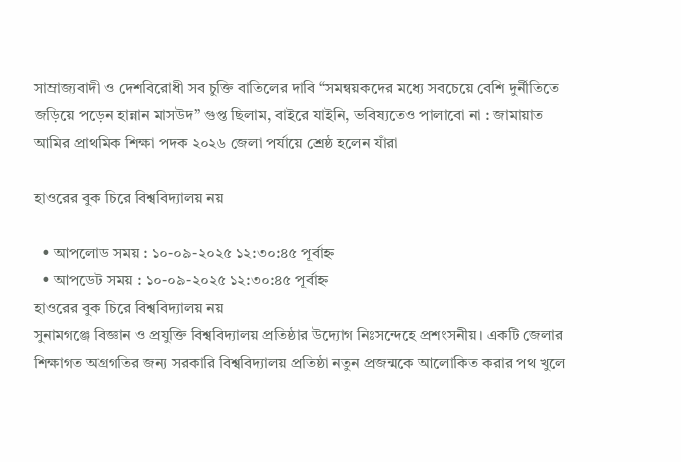সাম্রাজ্যবাদী ও দেশবিরোধী সব চুক্তি বাতিলের দাবি “সমন্বয়কদের মধ্যে সবচেয়ে বেশি দুর্নীতিতে জড়িয়ে পড়েন হান্নান মাসউদ” গুপ্ত ছিলাম, বাইরে যাইনি, ভবিষ্যতেও পালাবো না : জামায়াত আমির প্রাথমিক শিক্ষা পদক ২০২৬ জেলা পর্যায়ে শ্রেষ্ঠ হলেন যাঁরা

হাওরের বুক চিরে বিশ্ববিদ্যালয় নয়

  • আপলোড সময় : ১০-০৯-২০২৫ ১২:৩০:৪৫ পূর্বাহ্ন
  • আপডেট সময় : ১০-০৯-২০২৫ ১২:৩০:৪৫ পূর্বাহ্ন
হাওরের বুক চিরে বিশ্ববিদ্যালয় নয়
সুনামগঞ্জে বিজ্ঞান ও প্রযুক্তি বিশ্ববিদ্যালয় প্রতিষ্ঠার উদ্যোগ নিঃসন্দেহে প্রশংসনীয়। একটি জেলার শিক্ষাগত অগ্রগতির জন্য সরকারি বিশ্ববিদ্যালয় প্রতিষ্ঠা নতুন প্রজন্মকে আলোকিত করার পথ খুলে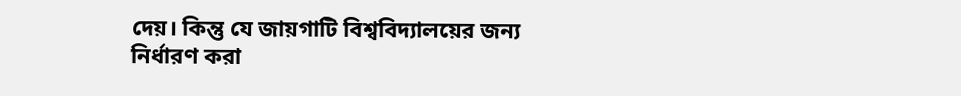দেয়। কিন্তু যে জায়গাটি বিশ্ববিদ্যালয়ের জন্য নির্ধারণ করা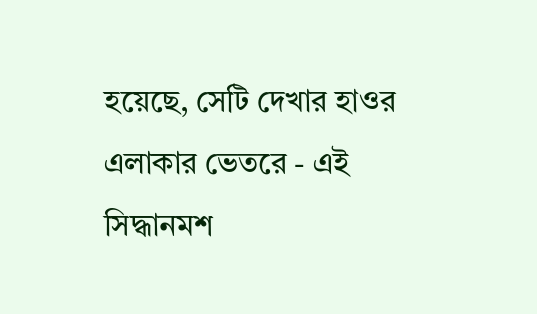হয়েছে, সেটি দেখার হাওর এলাকার ভেতরে - এই সিদ্ধানমশ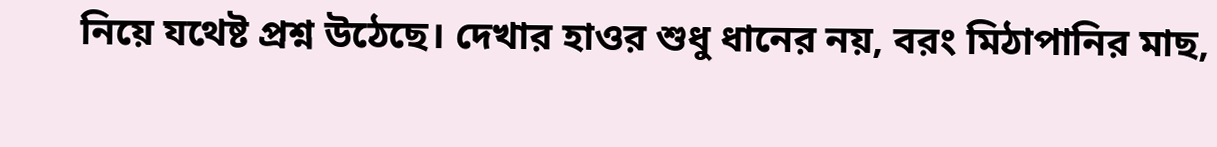নিয়ে যথেষ্ট প্রশ্ন উঠেছে। দেখার হাওর শুধু ধানের নয়, বরং মিঠাপানির মাছ,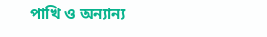পাখি ও অন্যান্য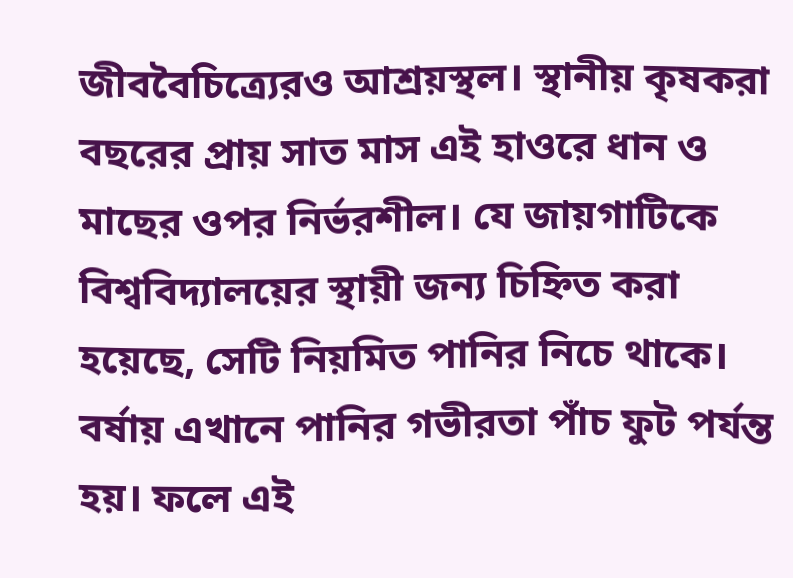জীববৈচিত্র্যেরও আশ্রয়স্থল। স্থানীয় কৃষকরা বছরের প্রায় সাত মাস এই হাওরে ধান ও মাছের ওপর নির্ভরশীল। যে জায়গাটিকে বিশ্ববিদ্যালয়ের স্থায়ী জন্য চিহ্নিত করা হয়েছে, সেটি নিয়মিত পানির নিচে থাকে। বর্ষায় এখানে পানির গভীরতা পাঁচ ফুট পর্যন্ত হয়। ফলে এই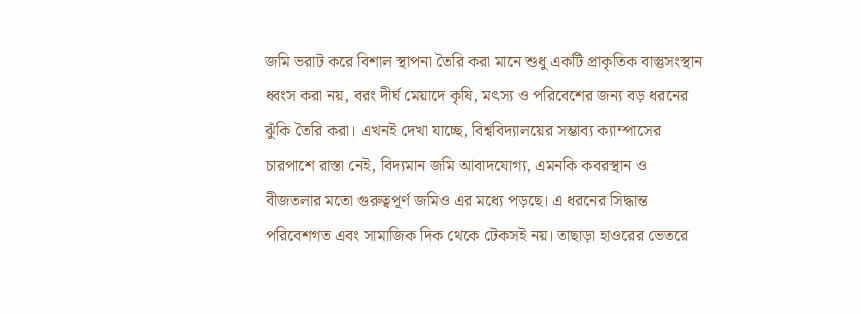জমি ভরাট করে বিশাল স্থাপনা তৈরি করা মানে শুধু একটি প্রাকৃতিক বাস্তুসংস্থান ধ্বংস করা নয়, বরং দীর্ঘ মেয়াদে কৃষি, মৎস্য ও পরিবেশের জন্য বড় ধরনের ঝুঁকি তৈরি করা। এখনই দেখা যাচ্ছে, বিশ্ববিদ্যালয়ের সম্ভাব্য ক্যাম্পাসের চারপাশে রাস্তা নেই, বিদ্যমান জমি আবাদযোগ্য, এমনকি কবরস্থান ও বীজতলার মতো গুরুত্বপূর্ণ জমিও এর মধ্যে পড়ছে। এ ধরনের সিদ্ধান্ত পরিবেশগত এবং সামাজিক দিক থেকে টেকসই নয়। তাছাড়া হাওরের ভেতরে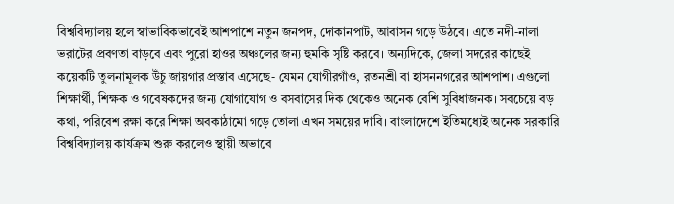বিশ্ববিদ্যালয় হলে স্বাভাবিকভাবেই আশপাশে নতুন জনপদ, দোকানপাট, আবাসন গড়ে উঠবে। এতে নদী-নালা ভরাটের প্রবণতা বাড়বে এবং পুরো হাওর অঞ্চলের জন্য হুমকি সৃষ্টি করবে। অন্যদিকে, জেলা সদরের কাছেই কয়েকটি তুলনামূলক উঁচু জায়গার প্রস্তাব এসেছে- যেমন যোগীরগাঁও, রতনশ্রী বা হাসননগরের আশপাশ। এগুলো শিক্ষার্থী, শিক্ষক ও গবেষকদের জন্য যোগাযোগ ও বসবাসের দিক থেকেও অনেক বেশি সুবিধাজনক। সবচেয়ে বড় কথা, পরিবেশ রক্ষা করে শিক্ষা অবকাঠামো গড়ে তোলা এখন সময়ের দাবি। বাংলাদেশে ইতিমধ্যেই অনেক সরকারি বিশ্ববিদ্যালয় কার্যক্রম শুরু করলেও স্থায়ী অভাবে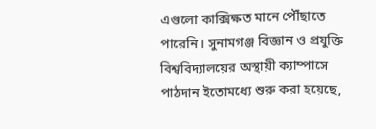এগুলো কাক্সিক্ষত মানে পৌঁছাতে পারেনি। সুনামগঞ্জ বিজ্ঞান ও প্রযুক্তি বিশ্ববিদ্যালয়ের অস্থায়ী ক্যাম্পাসে পাঠদান ইতোমধ্যে শুরু করা হয়েছে,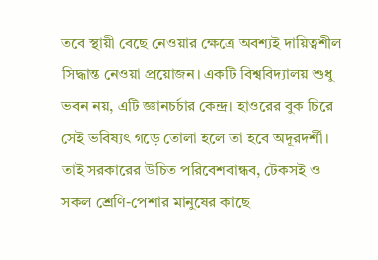তবে স্থায়ী বেছে নেওয়ার ক্ষেত্রে অবশ্যই দায়িত্বশীল সিদ্ধান্ত নেওয়া প্রয়োজন। একটি বিশ্ববিদ্যালয় শুধু ভবন নয়, এটি জ্ঞানচর্চার কেন্দ্র। হাওরের বুক চিরে সেই ভবিষ্যৎ গড়ে তোলা হলে তা হবে অদূরদর্শী। তাই সরকারের উচিত পরিবেশবান্ধব, টেকসই ও সকল শ্রেণি-পেশার মানুষের কাছে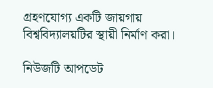গ্রহণযোগ্য একটি জায়গায় বিশ্ববিদ্যালয়টির স্থায়ী নির্মাণ করা।

নিউজটি আপডেট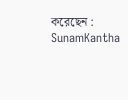করেছেন : SunamKantha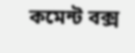কমেন্ট বক্স